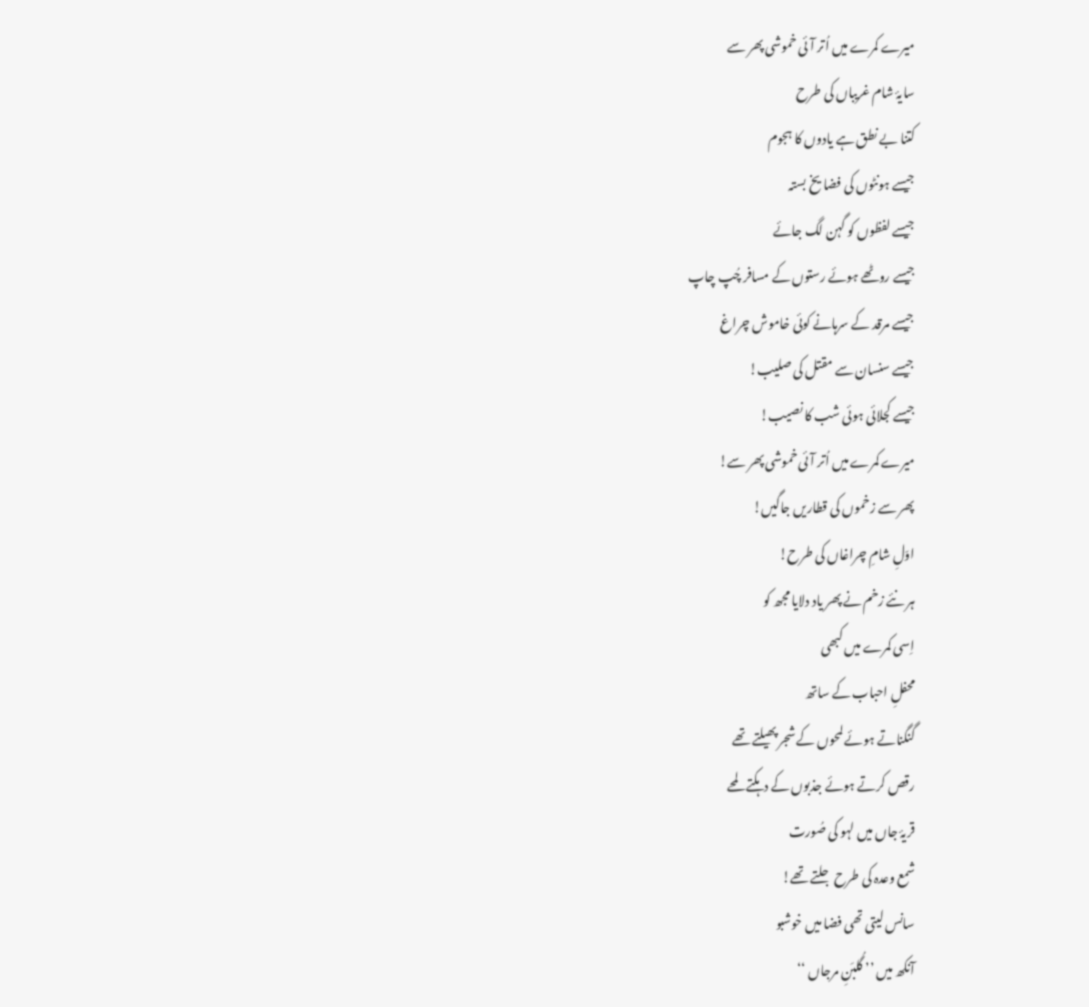میرے کمرے میں اُتر آئی خموشی پھر سے
سایۂ شام غریباں کی طرح
کتنا بے نطق ہے یادوں کا ہجوم
جیسے ہونٹوں کی فضا یخ بستہ
جیسے لفظوں کو گہن لگ جائے
جیسے روٹھے ہوئے رستوں کے مسافر چُپ چاپ
جیسے مرقد کے سرہانے کوئی خاموش چراغ
جیسے سنسان سے مقتل کی صلیب!
جیسے کجلائی ہوئی شب کا نصیب!
میرے کمرے میں اُتر آئی خموشی پھر سے!
پھر سے زخموں کی قطاریں جاگیں!
اوّلِ شامِ چراغاں کی طرح!
ہر نئے زخم نے پھر یاد دلایا مجھ کو
اِسی کمرے میں کبھی
محفلِ احباب کے ساتھ
گنگناتے ہوئے لمحوں کے شجر پھیلتے تھے
رقص کرتے ہوئے جذبوں کے دہکتے لمحے
قریۂ جاں میں لہو کی صُورت
شمع وعدہ کی طرح جلتے تھے!
سانس لیتی تھی فضا میں خوشبو
آنکھ میں ’’ گُلبَنِ مرجاں ‘‘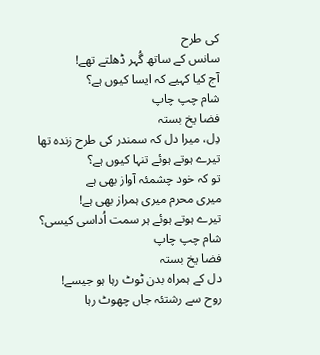کی طرح
سانس کے ساتھ گُہر ڈھلتے تھے!
آج کیا کہیے کہ ایسا کیوں ہے؟
شام چپ چاپ
فضا یخ بستہ
دِل، میرا دل کہ سمندر کی طرح زندہ تھا
تیرے ہوتے ہوئے تنہا کیوں ہے؟
تو کہ خود چشمئہ آواز بھی ہے
میری محرم میری ہمراز بھی ہے!
تیرے ہوتے ہوئے ہر سمت اُداسی کیسی؟
شام چپ چاپ
فضا یخ بستہ
دل کے ہمراہ بدن ٹوٹ رہا ہو جیسے!
روح سے رشتئہ جاں چھوٹ رہا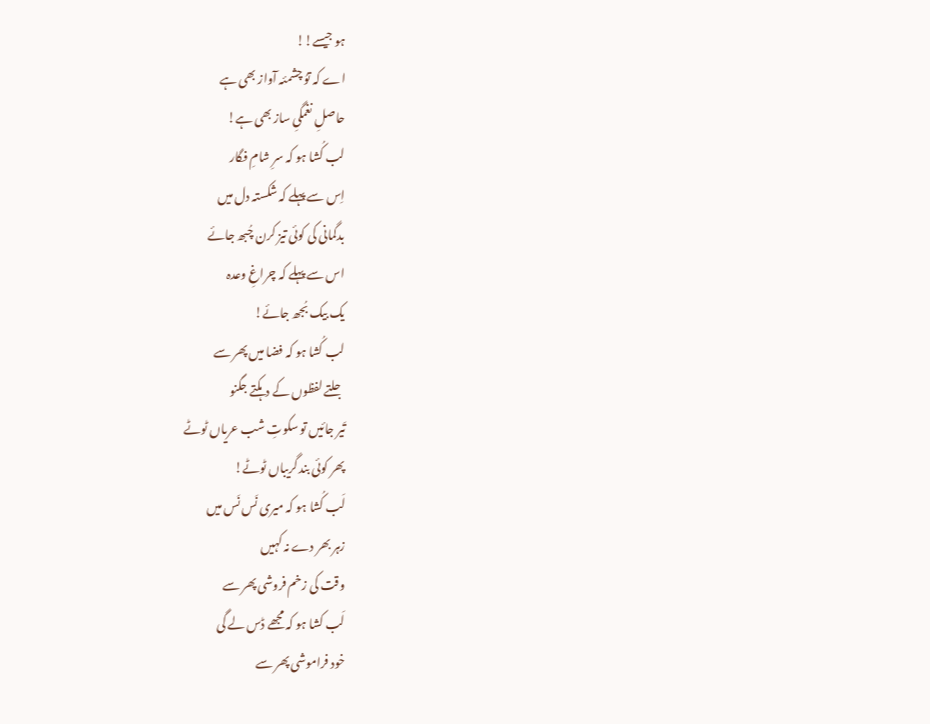ہو جیسے!!
اے کہ توُ چشمئہ آواز بھی ہے
حاصلِ نغمگیِ ساز بھی ہے!
لب کُشا ہو کہ سرِ شامِ فگار
اِس سے پہلے کہ شکستہ دل میں
بدگمانی کی کوئی تیز کرن چُبھ جائے
اس سے پہلے کہ چراغِ وعدہ
یک بیک بُجھ جائے!
لب کُشا ہو کہ فضا میں پھر سے
جلتے لفظوں کے دہکتے جگنو
تَیر جائیں تو سکوتِ شب عریاں ٹوٹے
پھر کوئی بند گریباں ٹوٹے!
لَب کُشا ہو کہ میری نَس نَس میں
زہر بھر دے نہ کہیں
وقت کی زخم فروشی پھر سے
لَب کشا ہو کہ مجھے ڈس لے گی
خود فراموشی پھر سے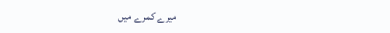میرے کمرے میں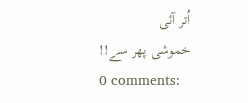اُتر آئی
خموشی پھر سے!!
0 comments: